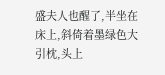盛夫人也醒了,半坐在床上,斜倚着墨绿色大引枕,头上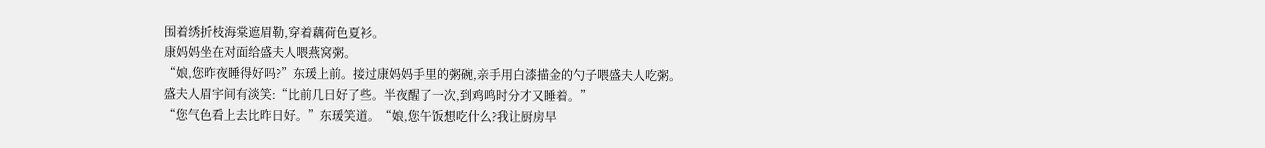围着绣折枝海棠遮眉勒,穿着藕荷色夏衫。
康妈妈坐在对面给盛夫人喂燕窝粥。
“娘,您昨夜睡得好吗?”东瑗上前。接过康妈妈手里的粥碗,亲手用白漆描金的勺子喂盛夫人吃粥。
盛夫人眉宇间有淡笑:“比前几日好了些。半夜醒了一次,到鸡鸣时分才又睡着。”
“您气色看上去比昨日好。”东瑗笑道。“娘,您午饭想吃什么?我让厨房早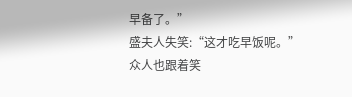早备了。”
盛夫人失笑:“这才吃早饭呢。”
众人也跟着笑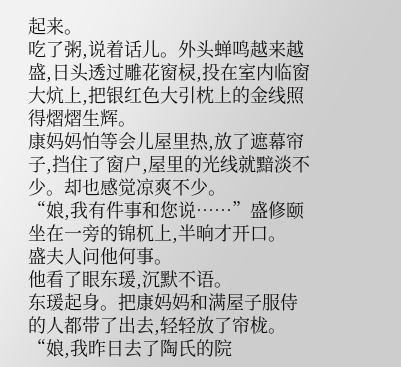起来。
吃了粥,说着话儿。外头蝉鸣越来越盛,日头透过雕花窗棂,投在室内临窗大炕上,把银红色大引枕上的金线照得熠熠生辉。
康妈妈怕等会儿屋里热,放了遮幕帘子,挡住了窗户,屋里的光线就黯淡不少。却也感觉凉爽不少。
“娘,我有件事和您说……”盛修颐坐在一旁的锦杌上,半晌才开口。
盛夫人问他何事。
他看了眼东瑗,沉默不语。
东瑗起身。把康妈妈和满屋子服侍的人都带了出去,轻轻放了帘栊。
“娘,我昨日去了陶氏的院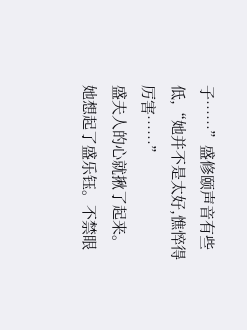子……”盛修颐声音有些低,“她并不是太好,憔悴得厉害……”
盛夫人的心就揪了起来。
她想起了盛乐钰。不禁眼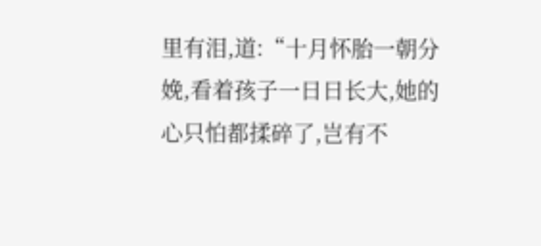里有泪,道:“十月怀胎一朝分娩,看着孩子一日日长大,她的心只怕都揉碎了,岂有不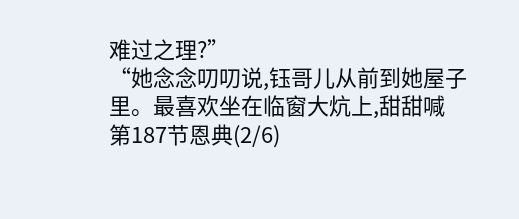难过之理?”
“她念念叨叨说,钰哥儿从前到她屋子里。最喜欢坐在临窗大炕上,甜甜喊
第187节恩典(2/6)